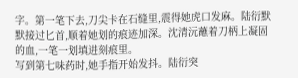字。第一笔下去,刀尖卡在石缝里,震得她虎口发麻。陆衍默默接过匕首,顺着她划的痕迹加深。沈清沅蘸着刀柄上凝固的血,一笔一划填进刻痕里。
写到第七味药时,她手指开始发抖。陆衍突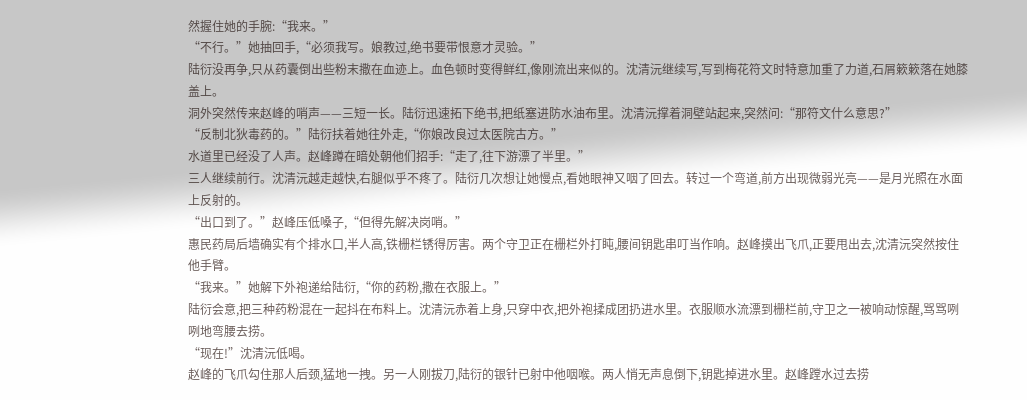然握住她的手腕:“我来。”
“不行。”她抽回手,“必须我写。娘教过,绝书要带恨意才灵验。”
陆衍没再争,只从药囊倒出些粉末撒在血迹上。血色顿时变得鲜红,像刚流出来似的。沈清沅继续写,写到梅花符文时特意加重了力道,石屑簌簌落在她膝盖上。
洞外突然传来赵峰的哨声——三短一长。陆衍迅速拓下绝书,把纸塞进防水油布里。沈清沅撑着洞壁站起来,突然问:“那符文什么意思?”
“反制北狄毒药的。”陆衍扶着她往外走,“你娘改良过太医院古方。”
水道里已经没了人声。赵峰蹲在暗处朝他们招手:“走了,往下游漂了半里。”
三人继续前行。沈清沅越走越快,右腿似乎不疼了。陆衍几次想让她慢点,看她眼神又咽了回去。转过一个弯道,前方出现微弱光亮——是月光照在水面上反射的。
“出口到了。”赵峰压低嗓子,“但得先解决岗哨。”
惠民药局后墙确实有个排水口,半人高,铁栅栏锈得厉害。两个守卫正在栅栏外打盹,腰间钥匙串叮当作响。赵峰摸出飞爪,正要甩出去,沈清沅突然按住他手臂。
“我来。”她解下外袍递给陆衍,“你的药粉,撒在衣服上。”
陆衍会意,把三种药粉混在一起抖在布料上。沈清沅赤着上身,只穿中衣,把外袍揉成团扔进水里。衣服顺水流漂到栅栏前,守卫之一被响动惊醒,骂骂咧咧地弯腰去捞。
“现在!”沈清沅低喝。
赵峰的飞爪勾住那人后颈,猛地一拽。另一人刚拔刀,陆衍的银针已射中他咽喉。两人悄无声息倒下,钥匙掉进水里。赵峰蹚水过去捞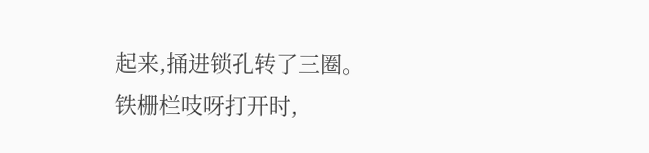起来,捅进锁孔转了三圈。
铁栅栏吱呀打开时,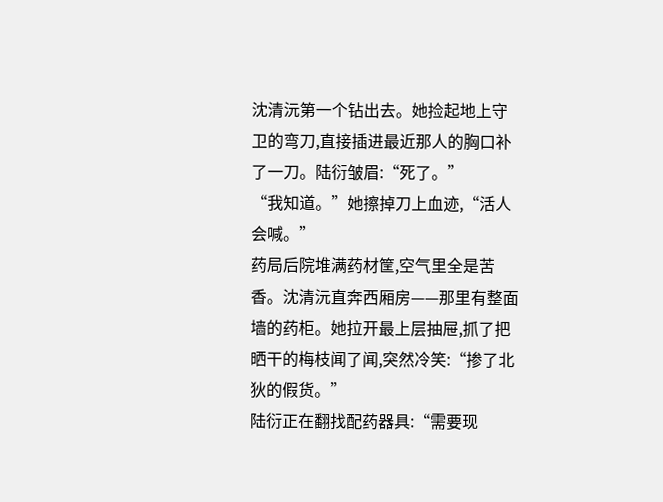沈清沅第一个钻出去。她捡起地上守卫的弯刀,直接插进最近那人的胸口补了一刀。陆衍皱眉:“死了。”
“我知道。”她擦掉刀上血迹,“活人会喊。”
药局后院堆满药材筐,空气里全是苦香。沈清沅直奔西厢房——那里有整面墙的药柜。她拉开最上层抽屉,抓了把晒干的梅枝闻了闻,突然冷笑:“掺了北狄的假货。”
陆衍正在翻找配药器具:“需要现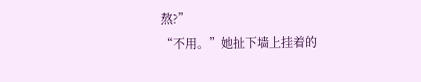熬?”
“不用。”她扯下墙上挂着的